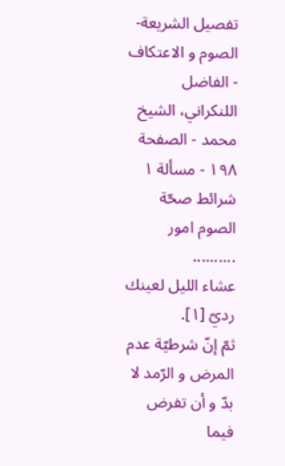تفصيل الشريعة- الصوم و الاعتكاف - الفاضل اللنكراني، الشيخ محمد - الصفحة ١٩٨ - مسألة ١ شرائط صحّة الصوم امور
..........
عشاء الليل لعينك رديّ [١].
ثمّ إنّ شرطيّة عدم المرض و الرّمد لا بدّ و أن تفرض فيما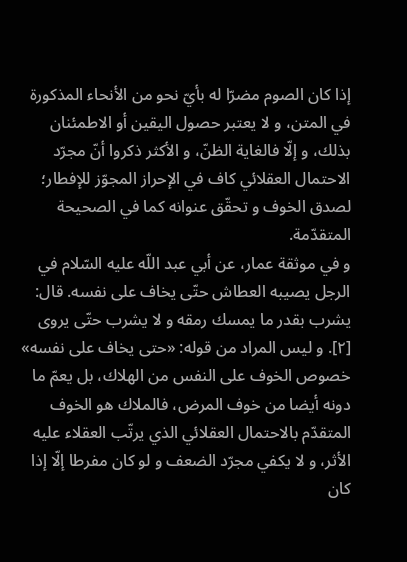إذا كان الصوم مضرّا له بأيّ نحو من الأنحاء المذكورة في المتن، و لا يعتبر حصول اليقين أو الاطمئنان بذلك، و إلّا فالغاية الظنّ، و الأكثر ذكروا أنّ مجرّد الاحتمال العقلائي كاف في الإحراز المجوّز للإفطار؛ لصدق الخوف و تحقّق عنوانه كما في الصحيحة المتقدّمة.
و في موثقة عمار، عن أبي عبد اللّه عليه السّلام في الرجل يصيبه العطاش حتّى يخاف على نفسه. قال: يشرب بقدر ما يمسك رمقه و لا يشرب حتّى يروى [٢]. و ليس المراد من قوله: «حتى يخاف على نفسه» خصوص الخوف على النفس من الهلاك، بل يعمّ ما دونه أيضا من خوف المرض، فالملاك هو الخوف المتقدّم بالاحتمال العقلائي الذي يرتّب العقلاء عليه الأثر، و لا يكفي مجرّد الضعف و لو كان مفرطا إلّا إذا كان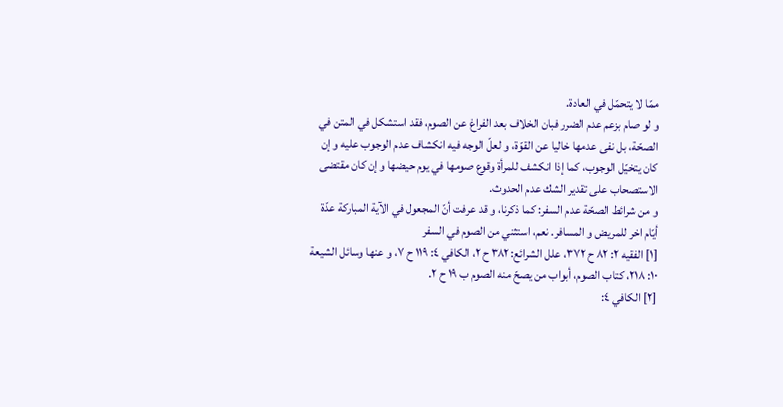ممّا لا يتحمّل في العادة.
و لو صام بزعم عدم الضرر فبان الخلاف بعد الفراغ عن الصوم، فقد استشكل في المتن في الصحّة، بل نفى عدمها خاليا عن القوّة، و لعلّ الوجه فيه انكشاف عدم الوجوب عليه و إن كان يتخيّل الوجوب، كما إذا انكشف للمرأة وقوع صومها في يوم حيضها و إن كان مقتضى الاستصحاب على تقدير الشك عدم الحدوث.
و من شرائط الصحّة عدم السفر: كما ذكرنا، و قد عرفت أنّ المجعول في الآية المباركة عدّة أيّام اخر للمريض و المسافر. نعم، استثني من الصوم في السفر
[١] الفقيه ٢: ٨٢ ح ٣٧٢، علل الشرائع: ٣٨٢ ح ٢، الكافي ٤: ١١٩ ح ٧، و عنها وسائل الشيعة ١٠: ٢١٨، كتاب الصوم، أبواب من يصحّ منه الصوم ب ١٩ ح ٢.
[٢] الكافي ٤: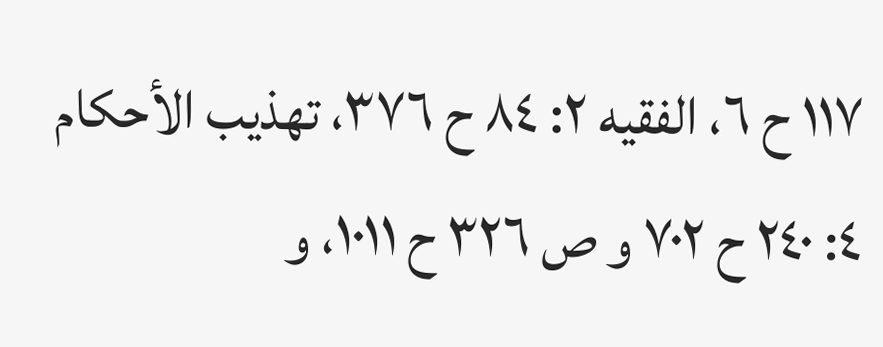١١٧ ح ٦، الفقيه ٢: ٨٤ ح ٣٧٦، تهذيب الأحكام ٤: ٢٤٠ ح ٧٠٢ و ص ٣٢٦ ح ١٠١١، و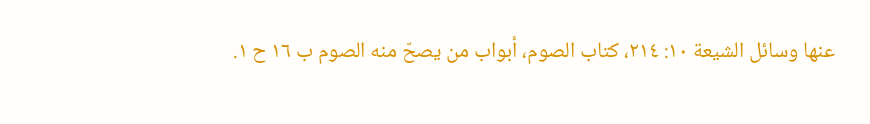عنها وسائل الشيعة ١٠: ٢١٤، كتاب الصوم، أبواب من يصحّ منه الصوم ب ١٦ ح ١.